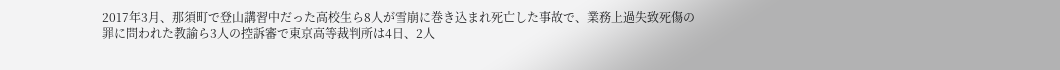2017年3月、那須町で登山講習中だった高校生ら8人が雪崩に巻き込まれ死亡した事故で、業務上過失致死傷の罪に問われた教諭ら3人の控訴審で東京高等裁判所は4日、2人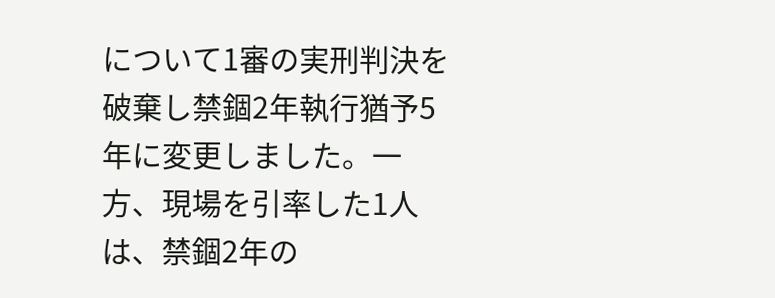について1審の実刑判決を破棄し禁錮2年執行猶予5年に変更しました。一方、現場を引率した1人は、禁錮2年の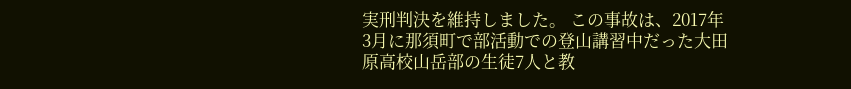実刑判決を維持しました。 この事故は、2017年3月に那須町で部活動での登山講習中だった大田原高校山岳部の生徒7人と教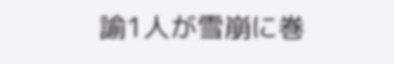諭1人が雪崩に巻